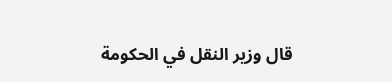قال وزير النقل في الحكومة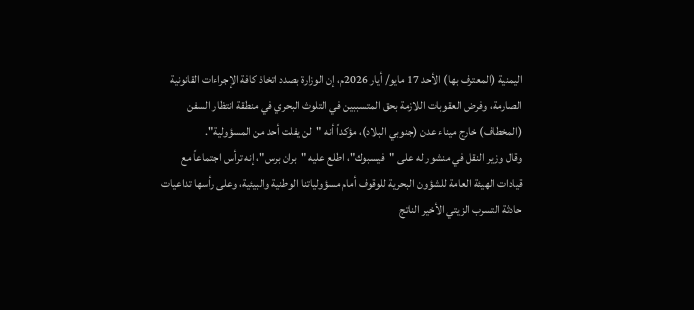اليمنية (المعترف بها) الأحد 17 مايو/ أيار 2026م، إن الوزارة بصدد اتخاذ كافة الإجراءات القانونية الصارمة، وفرض العقوبات اللازمة بحق المتسببين في التلوث البحري في منطقة انتظار السفن (المخطاف) خارج ميناء عدن (جنوبي البلاد)، مؤكداً أنه "لن يفلت أحد من المسؤولية".
وقال وزير النقل في منشور له على "فيسبوك"، اطلع عليه "بران برس"، إنه ترأس اجتماعاً مع قيادات الهيئة العامة للشؤون البحرية للوقوف أمام مسؤولياتنا الوطنية والبيئية، وعلى رأسها تداعيات حادثة التسرب الزيتي الأخير الناتج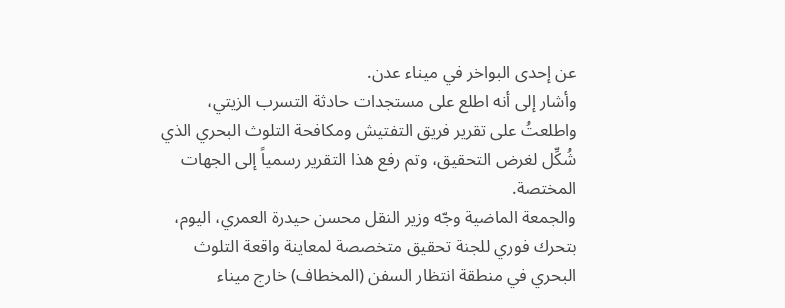عن إحدى البواخر في ميناء عدن.
وأشار إلى أنه اطلع على مستجدات حادثة التسرب الزيتي، واطلعتُ على تقرير فريق التفتيش ومكافحة التلوث البحري الذي شُكِّل لغرض التحقيق، وتم رفع هذا التقرير رسمياً إلى الجهات المختصة.
والجمعة الماضية وجّه وزير النقل محسن حيدرة العمري، اليوم، بتحرك فوري للجنة تحقيق متخصصة لمعاينة واقعة التلوث البحري في منطقة انتظار السفن (المخطاف) خارج ميناء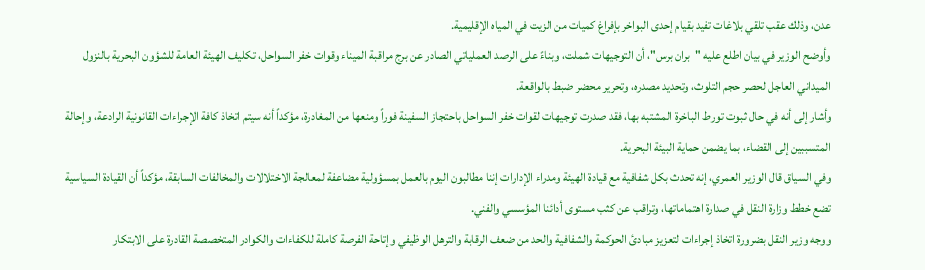عدن، وذلك عقب تلقي بلاغات تفيد بقيام إحدى البواخر بإفراغ كميات من الزيت في المياه الإقليمية.
وأوضح الوزير في بيان اطلع عليه "بران برس"، أن التوجيهات شملت، وبناءً على الرصد العملياتي الصادر عن برج مراقبة الميناء وقوات خفر السواحل، تكليف الهيئة العامة للشؤون البحرية بالنزول الميداني العاجل لحصر حجم التلوث، وتحديد مصدره، وتحرير محضر ضبط بالواقعة.
وأشار إلى أنه في حال ثبوت تورط الباخرة المشتبه بها، فقد صدرت توجيهات لقوات خفر السواحل باحتجاز السفينة فوراً ومنعها من المغادرة، مؤكداً أنه سيتم اتخاذ كافة الإجراءات القانونية الرادعة، وإحالة المتسببين إلى القضاء، بما يضمن حماية البيئة البحرية.
وفي السياق قال الوزير العمري، إنه تحدث بكل شفافية مع قيادة الهيئة ومدراء الإدارات إننا مطالبون اليوم بالعمل بمسؤولية مضاعفة لمعالجة الاختلالات والمخالفات السابقة، مؤكداً أن القيادة السياسية تضع خطط وزارة النقل في صدارة اهتماماتها، وتراقب عن كثب مستوى أدائنا المؤسسي والفني.
ووجه وزير النقل بضرورة اتخاذ إجراءات لتعزيز مبادئ الحوكمة والشفافية والحد من ضعف الرقابة والترهل الوظيفي وإتاحة الفرصة كاملة للكفاءات والكوادر المتخصصة القادرة على الابتكار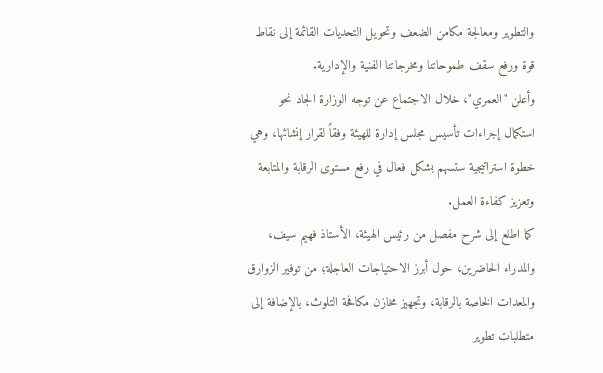والتطوير ومعالجة مكامن الضعف وتحويل التحديات القائمة إلى نقاط قوة ورفع سقف طموحاتنا ومخرجاتنا الفنية والإدارية.
وأعلن "العمري"، خلال الاجتماع عن توجه الوزارة الجاد نحو استكمال إجراءات تأسيس مجلس إدارة للهيئة وفقاً لقرار إنشائها، وهي خطوة استراتيجية ستسهم بشكل فعال في رفع مستوى الرقابة والمتابعة وتعزيز كفاءة العمل.
كما اطلع إلى شرح مفصل من رئيس الهيئة، الأستاذ فهيم سيف، والمدراء الحاضرين، حول أبرز الاحتياجات العاجلة؛ من توفير الزوارق والمعدات الخاصة بالرقابة، وتجهيز مخازن مكافحة التلوث، بالإضافة إلى متطلبات تطوير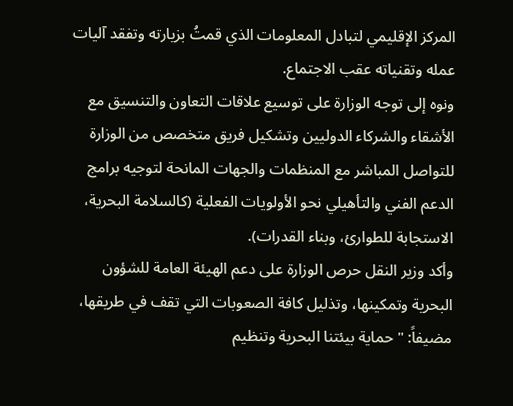المركز الإقليمي لتبادل المعلومات الذي قمتُ بزيارته وتفقد آليات عمله وتقنياته عقب الاجتماع.
ونوه إلى توجه الوزارة على توسيع علاقات التعاون والتنسيق مع الأشقاء والشركاء الدوليين وتشكيل فريق متخصص من الوزارة للتواصل المباشر مع المنظمات والجهات المانحة لتوجيه برامج الدعم الفني والتأهيلي نحو الأولويات الفعلية (كالسلامة البحرية، الاستجابة للطوارئ، وبناء القدرات).
وأكد وزير النقل حرص الوزارة على دعم الهيئة العامة للشؤون البحرية وتمكينها، وتذليل كافة الصعوبات التي تقف في طريقها، مضيفاً: "حماية بيئتنا البحرية وتنظيم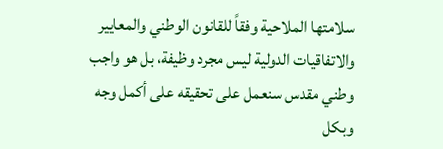سلامتها الملاحية وفقاً للقانون الوطني والمعايير والاتفاقيات الدولية ليس مجرد وظيفة، بل هو واجب وطني مقدس سنعمل على تحقيقه على أكمل وجه وبكل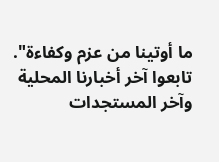ما أوتينا من عزم وكفاءة".
تابعوا آخر أخبارنا المحلية وآخر المستجدات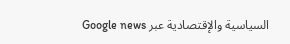السياسية والإقتصادية عبر Google news